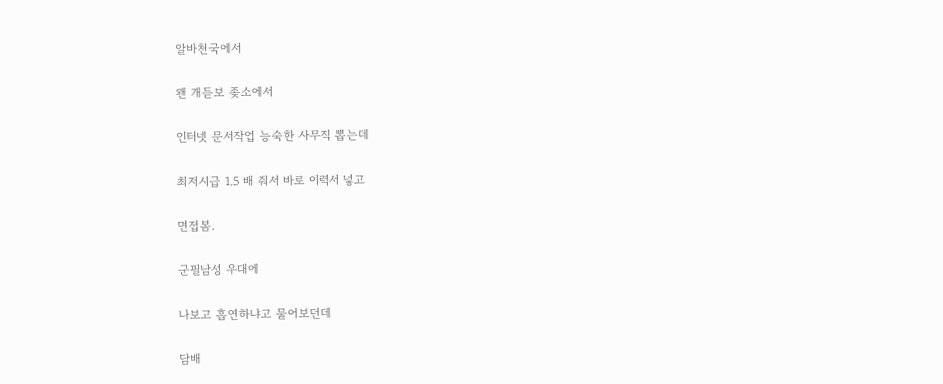알바천국에서

왠 개듣보 좆소에서

인터넷 문서작업 능숙한 사무직 뽑는데

최저시급 1.5 배 줘서 바로 이력서 넣고

면접봄.

군필남성 우대에

나보고 흡연하냐고 물어보던데

담배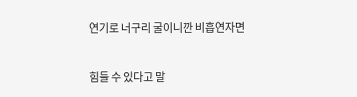연기로 너구리 굴이니깐 비흡연자면

힘들 수 있다고 말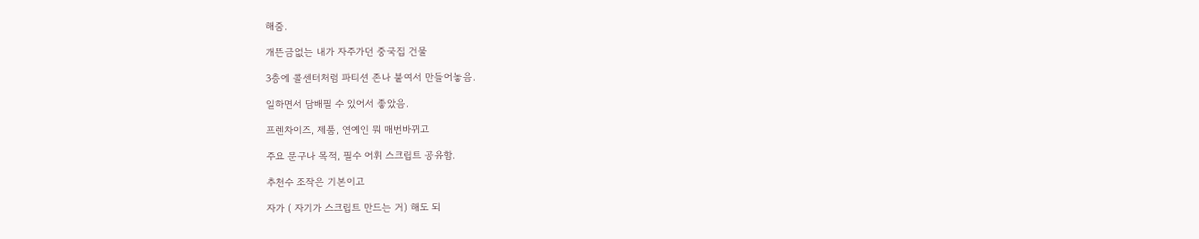해줌.

개뜬금없는 내가 자주가던 중국집 건물

3층에 콜센터처럼 파티션 존나 붙여서 만들어놓음.

일하면서 담배필 수 있어서 좋았음.

프렌차이즈, 제품, 연예인 뭐 매번바뀌고

주요 문구나 목적, 필수 어휘 스크립트 공유함.

추천수 조작은 기본이고

자가 ( 자기가 스크립트 만드는 거) 해도 되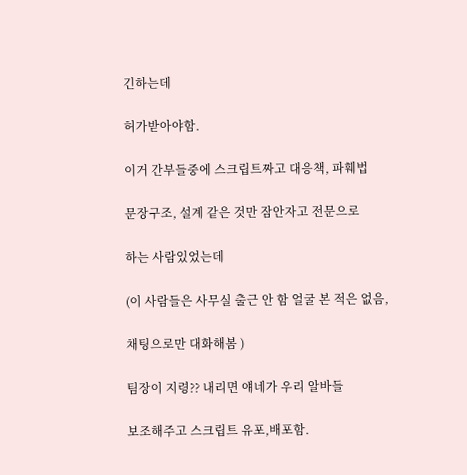긴하는데

허가받아야함.

이거 간부들중에 스크립트짜고 대응책, 파훼법

문장구조, 설계 같은 것만 잠안자고 전문으로

하는 사람있었는데

(이 사람들은 사무실 출근 안 함 얼굴 본 적은 없음,

채팅으로만 대화해봄 )

팀장이 지령?? 내리면 얘네가 우리 알바들

보조해주고 스크립트 유포,배포함.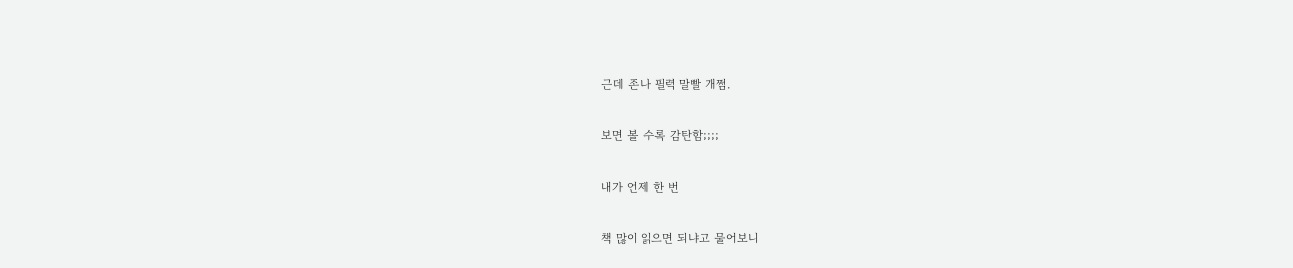근데 존나 필력 말빨 개쩜.

보면 볼 수록 감탄함;;;;

내가 언제 한 번

책 많이 읽으면 되냐고 물어보니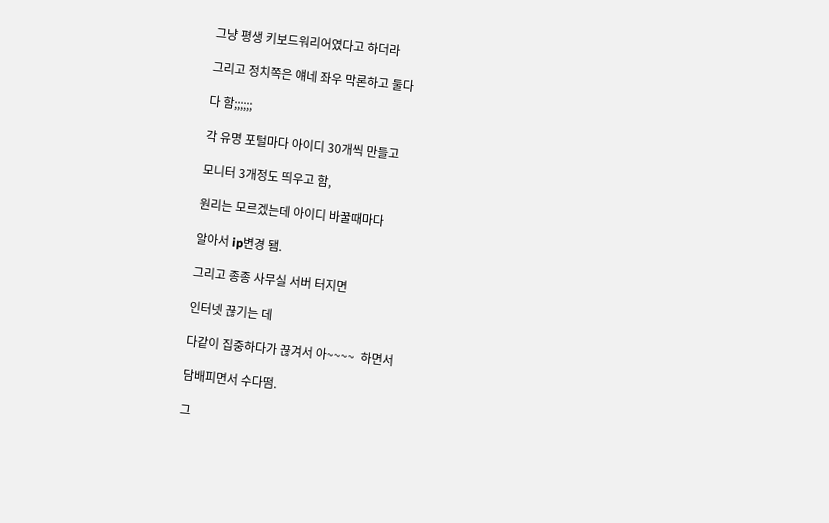그냥 평생 키보드워리어였다고 하더라

그리고 정치쪽은 얘네 좌우 막론하고 둘다

다 함;;;;;;

각 유명 포털마다 아이디 30개씩 만들고

모니터 3개정도 띄우고 함,

원리는 모르겠는데 아이디 바꿀때마다

알아서 ip변경 됌.

그리고 종종 사무실 서버 터지면

인터넷 끊기는 데

다같이 집중하다가 끊겨서 아~~~~  하면서

담배피면서 수다떰.

그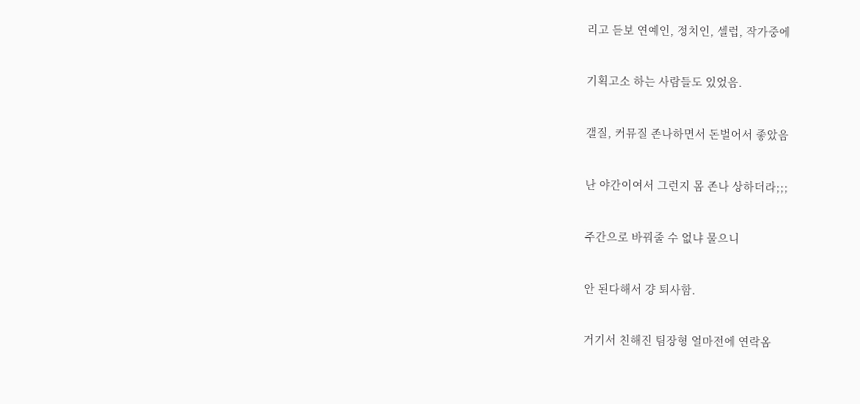리고 듣보 연예인, 정치인, 셀럽, 작가중에

기획고소 하는 사람들도 있었음.

갤질, 커뮤질 존나하면서 돈벌어서 좋았음

난 야간이여서 그런지 몸 존나 상하더라;;;

주간으로 바꿔줄 수 없냐 물으니

안 된다해서 걍 퇴사함.

거기서 친해진 팀장형 얼마전에 연락옴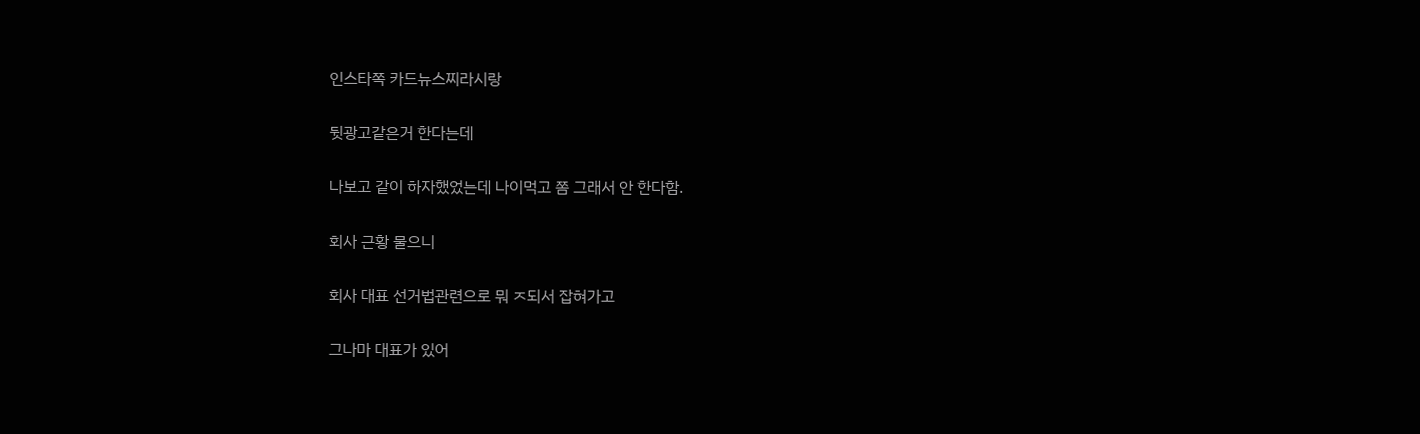인스타쪽 카드뉴스찌라시랑

뒷광고같은거 한다는데

나보고 같이 하자했었는데 나이먹고 쫌 그래서 안 한다함.

회사 근황 물으니

회사 대표 선거법관련으로 뭐 ㅈ되서 잡혀가고

그나마 대표가 있어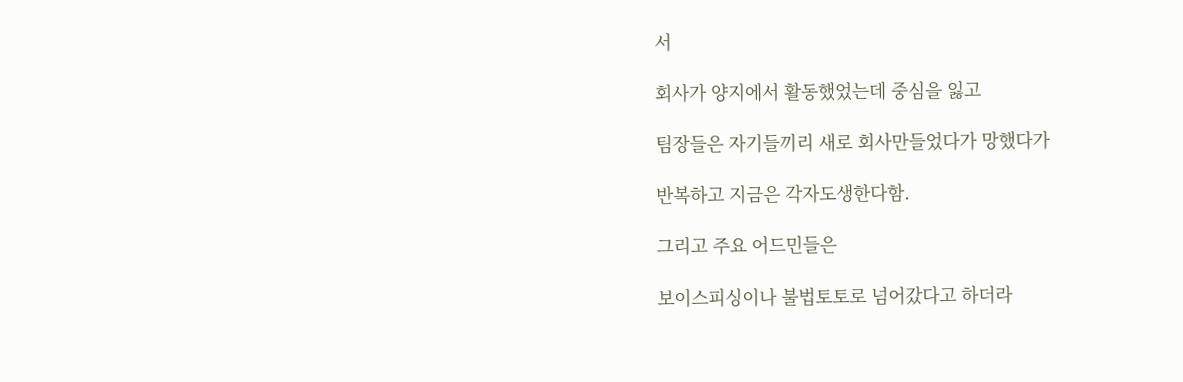서

회사가 양지에서 활동했었는데 중심을 잃고

팀장들은 자기들끼리 새로 회사만들었다가 망했다가

반복하고 지금은 각자도생한다함.

그리고 주요 어드민들은

보이스피싱이나 불법토토로 넘어갔다고 하더라